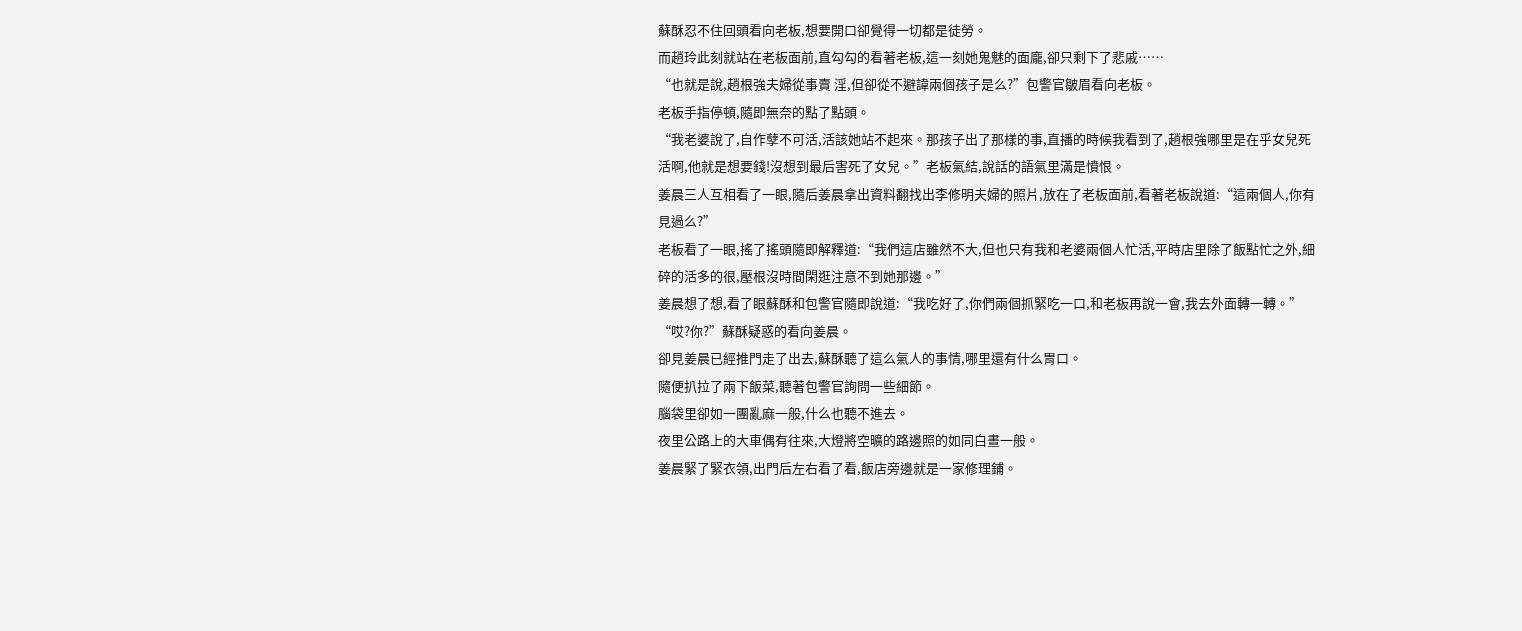蘇酥忍不住回頭看向老板,想要開口卻覺得一切都是徒勞。
而趙玲此刻就站在老板面前,直勾勾的看著老板,這一刻她鬼魅的面龐,卻只剩下了悲戚……
“也就是說,趙根強夫婦從事賣 淫,但卻從不避諱兩個孩子是么?”包警官皺眉看向老板。
老板手指停頓,隨即無奈的點了點頭。
“我老婆說了,自作孽不可活,活該她站不起來。那孩子出了那樣的事,直播的時候我看到了,趙根強哪里是在乎女兒死活啊,他就是想要錢!沒想到最后害死了女兒。”老板氣結,說話的語氣里滿是憤恨。
姜晨三人互相看了一眼,隨后姜晨拿出資料翻找出李修明夫婦的照片,放在了老板面前,看著老板說道:“這兩個人,你有見過么?”
老板看了一眼,搖了搖頭隨即解釋道:“我們這店雖然不大,但也只有我和老婆兩個人忙活,平時店里除了飯點忙之外,細碎的活多的很,壓根沒時間閑逛注意不到她那邊。”
姜晨想了想,看了眼蘇酥和包警官隨即說道:“我吃好了,你們兩個抓緊吃一口,和老板再說一會,我去外面轉一轉。”
“哎?你?”蘇酥疑惑的看向姜晨。
卻見姜晨已經推門走了出去,蘇酥聽了這么氣人的事情,哪里還有什么胃口。
隨便扒拉了兩下飯菜,聽著包警官詢問一些細節。
腦袋里卻如一團亂麻一般,什么也聽不進去。
夜里公路上的大車偶有往來,大燈將空曠的路邊照的如同白晝一般。
姜晨緊了緊衣領,出門后左右看了看,飯店旁邊就是一家修理鋪。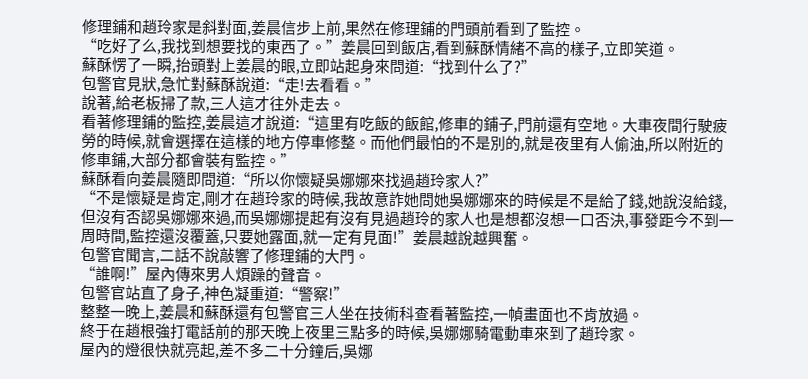修理鋪和趙玲家是斜對面,姜晨信步上前,果然在修理鋪的門頭前看到了監控。
“吃好了么,我找到想要找的東西了。”姜晨回到飯店,看到蘇酥情緒不高的樣子,立即笑道。
蘇酥愣了一瞬,抬頭對上姜晨的眼,立即站起身來問道:“找到什么了?”
包警官見狀,急忙對蘇酥說道:“走!去看看。”
說著,給老板掃了款,三人這才往外走去。
看著修理鋪的監控,姜晨這才說道:“這里有吃飯的飯館,修車的鋪子,門前還有空地。大車夜間行駛疲勞的時候,就會選擇在這樣的地方停車修整。而他們最怕的不是別的,就是夜里有人偷油,所以附近的修車鋪,大部分都會裝有監控。”
蘇酥看向姜晨隨即問道:“所以你懷疑吳娜娜來找過趙玲家人?”
“不是懷疑是肯定,剛才在趙玲家的時候,我故意詐她問她吳娜娜來的時候是不是給了錢,她說沒給錢,但沒有否認吳娜娜來過,而吳娜娜提起有沒有見過趙玲的家人也是想都沒想一口否決,事發距今不到一周時間,監控還沒覆蓋,只要她露面,就一定有見面!”姜晨越說越興奮。
包警官聞言,二話不說敲響了修理鋪的大門。
“誰啊!”屋內傳來男人煩躁的聲音。
包警官站直了身子,神色凝重道:“警察!”
整整一晚上,姜晨和蘇酥還有包警官三人坐在技術科查看著監控,一幀畫面也不肯放過。
終于在趙根強打電話前的那天晚上夜里三點多的時候,吳娜娜騎電動車來到了趙玲家。
屋內的燈很快就亮起,差不多二十分鐘后,吳娜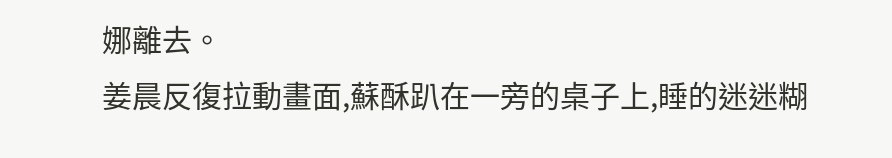娜離去。
姜晨反復拉動畫面,蘇酥趴在一旁的桌子上,睡的迷迷糊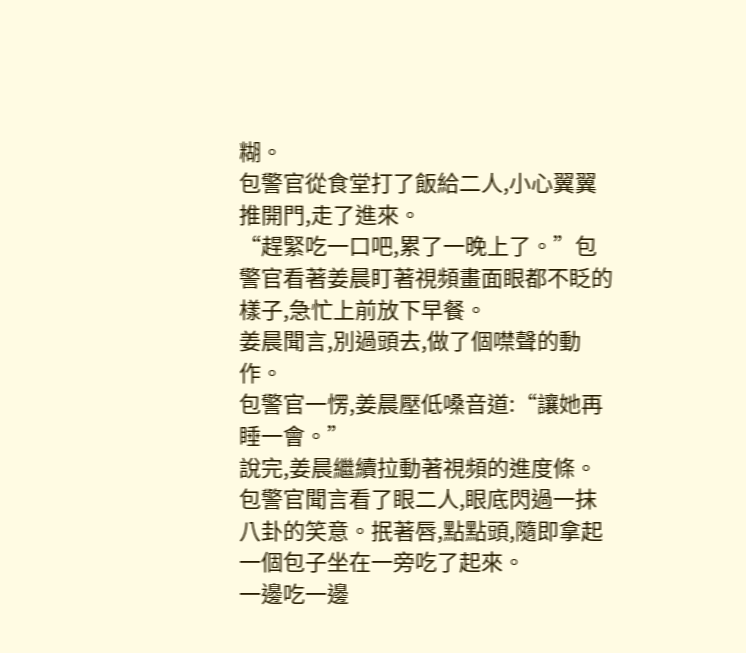糊。
包警官從食堂打了飯給二人,小心翼翼推開門,走了進來。
“趕緊吃一口吧,累了一晚上了。”包警官看著姜晨盯著視頻畫面眼都不眨的樣子,急忙上前放下早餐。
姜晨聞言,別過頭去,做了個噤聲的動作。
包警官一愣,姜晨壓低嗓音道:“讓她再睡一會。”
說完,姜晨繼續拉動著視頻的進度條。
包警官聞言看了眼二人,眼底閃過一抹八卦的笑意。抿著唇,點點頭,隨即拿起一個包子坐在一旁吃了起來。
一邊吃一邊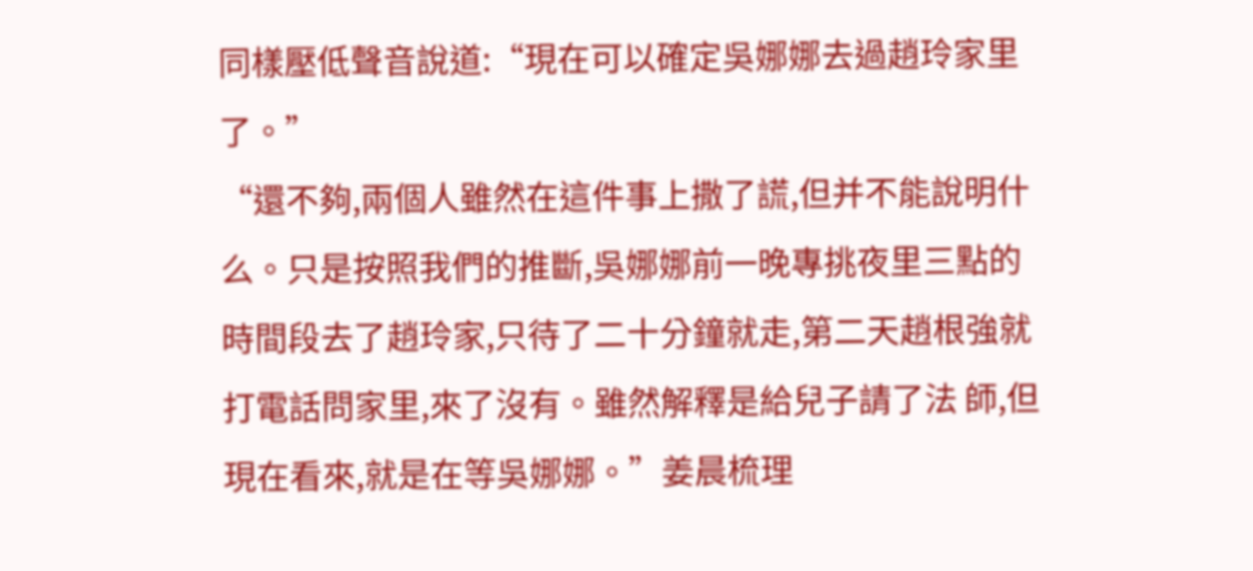同樣壓低聲音說道:“現在可以確定吳娜娜去過趙玲家里了。”
“還不夠,兩個人雖然在這件事上撒了謊,但并不能說明什么。只是按照我們的推斷,吳娜娜前一晚專挑夜里三點的時間段去了趙玲家,只待了二十分鐘就走,第二天趙根強就打電話問家里,來了沒有。雖然解釋是給兒子請了法 師,但現在看來,就是在等吳娜娜。”姜晨梳理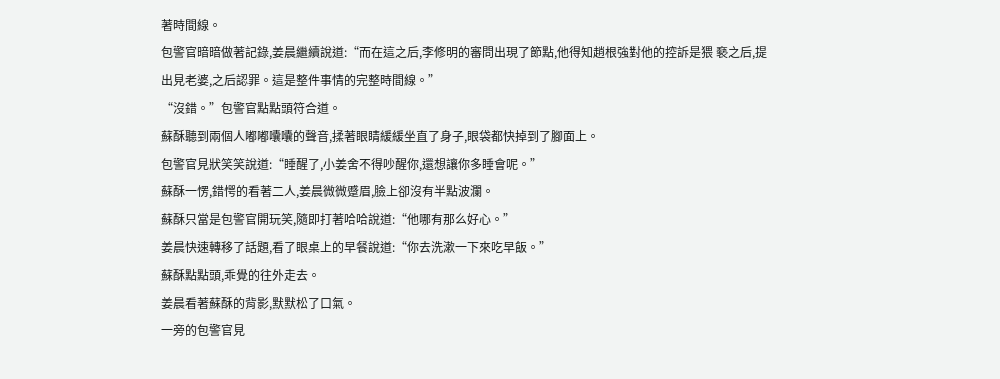著時間線。
包警官暗暗做著記錄,姜晨繼續說道:“而在這之后,李修明的審問出現了節點,他得知趙根強對他的控訴是猥 褻之后,提出見老婆,之后認罪。這是整件事情的完整時間線。”
“沒錯。”包警官點點頭符合道。
蘇酥聽到兩個人嘟嘟囔囔的聲音,揉著眼睛緩緩坐直了身子,眼袋都快掉到了腳面上。
包警官見狀笑笑說道:“睡醒了,小姜舍不得吵醒你,還想讓你多睡會呢。”
蘇酥一愣,錯愕的看著二人,姜晨微微蹙眉,臉上卻沒有半點波瀾。
蘇酥只當是包警官開玩笑,隨即打著哈哈說道:“他哪有那么好心。”
姜晨快速轉移了話題,看了眼桌上的早餐說道:“你去洗漱一下來吃早飯。”
蘇酥點點頭,乖覺的往外走去。
姜晨看著蘇酥的背影,默默松了口氣。
一旁的包警官見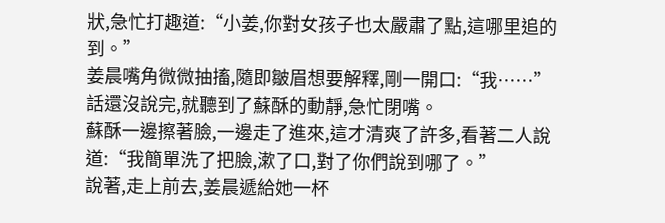狀,急忙打趣道:“小姜,你對女孩子也太嚴肅了點,這哪里追的到。”
姜晨嘴角微微抽搐,隨即皺眉想要解釋,剛一開口:“我……”
話還沒說完,就聽到了蘇酥的動靜,急忙閉嘴。
蘇酥一邊擦著臉,一邊走了進來,這才清爽了許多,看著二人說道:“我簡單洗了把臉,漱了口,對了你們說到哪了。”
說著,走上前去,姜晨遞給她一杯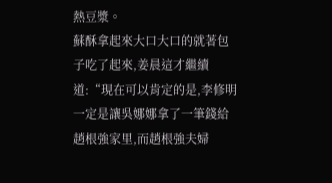熱豆漿。
蘇酥拿起來大口大口的就著包子吃了起來,姜晨這才繼續道:“現在可以肯定的是,李修明一定是讓吳娜娜拿了一筆錢給趙根強家里,而趙根強夫婦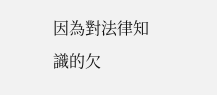因為對法律知識的欠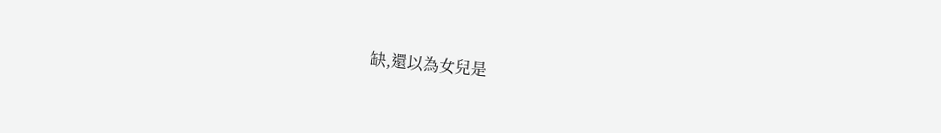缺,還以為女兒是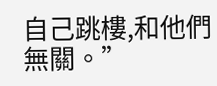自己跳樓,和他們無關。”